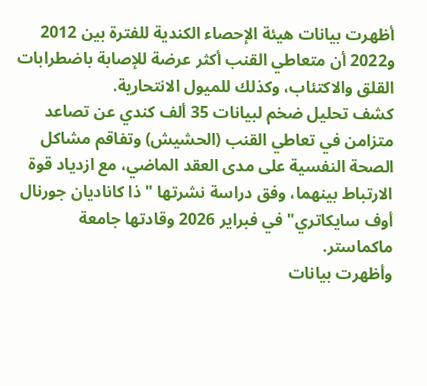أظهرت بيانات هيئة الإحصاء الكندية للفترة بين 2012 و2022 أن متعاطي القنب أكثر عرضة للإصابة باضطرابات القلق والاكتئاب، وكذلك للميول الانتحارية.
كشف تحليل ضخم لبيانات 35 ألف كندي عن تصاعد متزامن في تعاطي القنب (الحشيش) وتفاقم مشاكل الصحة النفسية على مدى العقد الماضي، مع ازدياد قوة الارتباط بينهما، وفق دراسة نشرتها " ذا كاناديان جورنال أوف سايكاتري" في فبراير 2026 وقادتها جامعة ماكماستر.
وأظهرت بيانات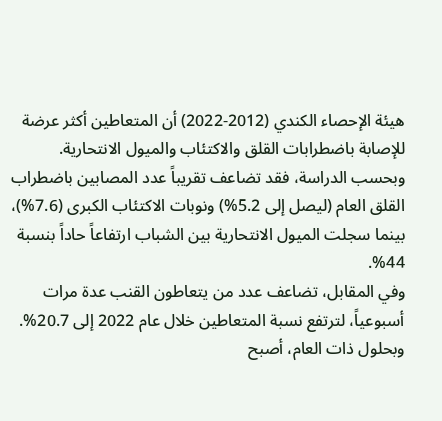هيئة الإحصاء الكندي (2012-2022) أن المتعاطين أكثر عرضة للإصابة باضطرابات القلق والاكتئاب والميول الانتحارية.
وبحسب الدراسة، فقد تضاعف تقريباً عدد المصابين باضطراب القلق العام (ليصل إلى 5.2%) ونوبات الاكتئاب الكبرى (7.6%)، بينما سجلت الميول الانتحارية بين الشباب ارتفاعاً حاداً بنسبة 44%.
وفي المقابل، تضاعف عدد من يتعاطون القنب عدة مرات أسبوعياً، لترتفع نسبة المتعاطين خلال عام 2022 إلى 20.7%. وبحلول ذات العام، أصبح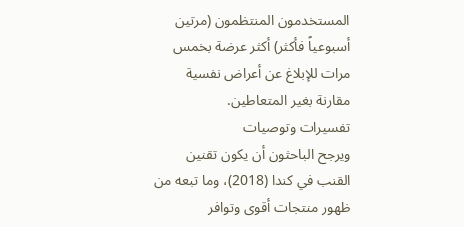المستخدمون المنتظمون (مرتين أسبوعياً فأكثر) أكثر عرضة بخمس مرات للإبلاغ عن أعراض نفسية مقارنة بغير المتعاطين.
تفسيرات وتوصيات
ويرجح الباحثون أن يكون تقنين القنب في كندا (2018)، وما تبعه من ظهور منتجات أقوى وتوافر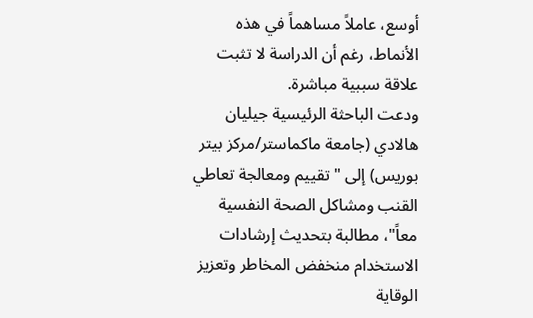أوسع، عاملاً مساهماً في هذه الأنماط، رغم أن الدراسة لا تثبت علاقة سببية مباشرة.
ودعت الباحثة الرئيسية جيليان هالادي (جامعة ماكماستر/مركز بيتر بوريس) إلى "تقييم ومعالجة تعاطي القنب ومشاكل الصحة النفسية معاً"، مطالبة بتحديث إرشادات الاستخدام منخفض المخاطر وتعزيز الوقاية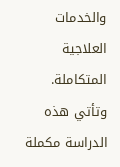والخدمات العلاجية المتكاملة.
وتأتي هذه الدراسة مكملة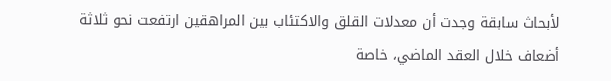لأبحاث سابقة وجدت أن معدلات القلق والاكتئاب بين المراهقين ارتفعت نحو ثلاثة أضعاف خلال العقد الماضي، خاصة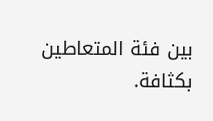بين فئة المتعاطين بكثافة.